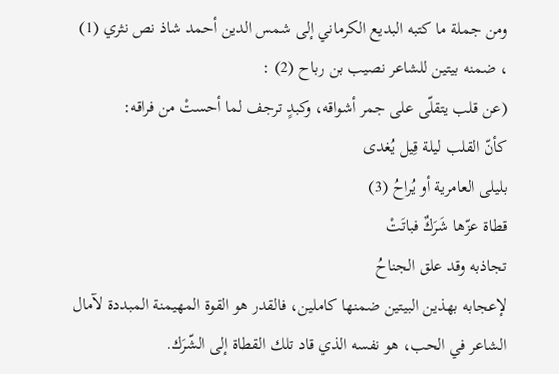ومن جملة ما كتبه البديع الكرماني إلى شمس الدين أحمد شاذ نص نثري (1) ، ضمنه بيتين للشاعر نصيب بن رباح (2) :
(عن قلب يتقلّى على جمر أشواقه، وكبدٍ ترجف لما أحستْ من فراقه:
كأنّ القلب ليلة قِيل يُغدى
بليلى العامرية أو يُراحُ (3)
قطاة عزّها شَرَكٌ فباتَتْ
تجاذبه وقد علق الجناحُ
لإعجابه بهذين البيتين ضمنها كاملين، فالقدر هو القوة المهيمنة المبددة لآمال الشاعر في الحب، هو نفسه الذي قاد تلك القطاة إلى الشّرَك.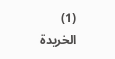(1) الخريدة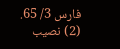فارس 3/ 65.
(2) نصيب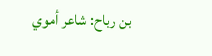بن رباح: شاعر أموي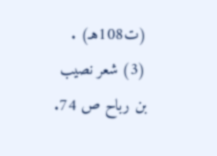(ت108هـ) .
(3) شعر نصيب بن رباح ص 74.